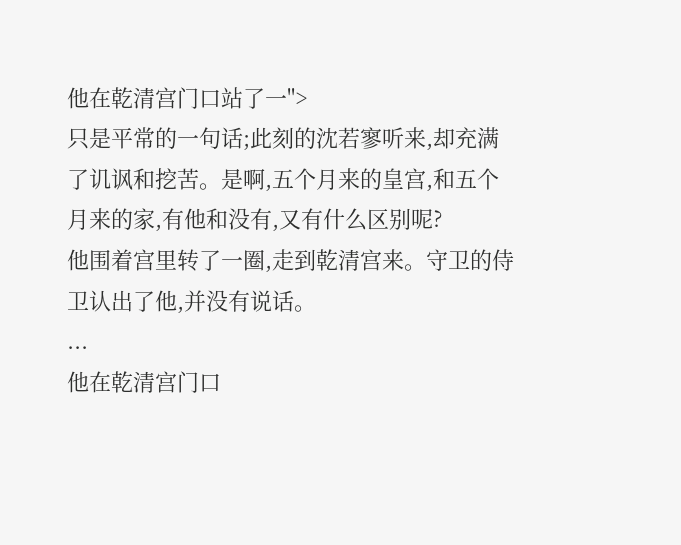他在乾清宫门口站了一">
只是平常的一句话;此刻的沈若寥听来,却充满了讥讽和挖苦。是啊,五个月来的皇宫,和五个月来的家,有他和没有,又有什么区别呢?
他围着宫里转了一圈,走到乾清宫来。守卫的侍卫认出了他,并没有说话。
...
他在乾清宫门口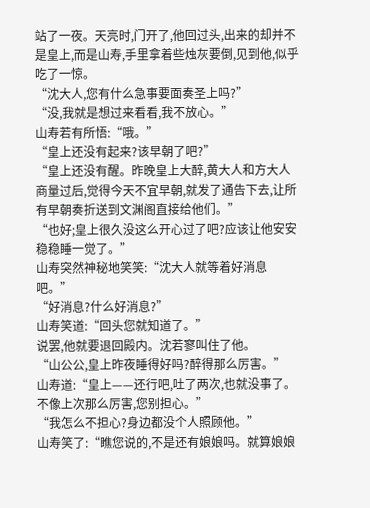站了一夜。天亮时,门开了,他回过头,出来的却并不是皇上,而是山寿,手里拿着些烛灰要倒,见到他,似乎吃了一惊。
“沈大人,您有什么急事要面奏圣上吗?”
“没,我就是想过来看看,我不放心。”
山寿若有所悟:“哦。”
“皇上还没有起来?该早朝了吧?”
“皇上还没有醒。昨晚皇上大醉,黄大人和方大人商量过后,觉得今天不宜早朝,就发了通告下去,让所有早朝奏折送到文渊阁直接给他们。”
“也好;皇上很久没这么开心过了吧?应该让他安安稳稳睡一觉了。”
山寿突然神秘地笑笑:“沈大人就等着好消息吧。”
“好消息?什么好消息?”
山寿笑道:“回头您就知道了。”
说罢,他就要退回殿内。沈若寥叫住了他。
“山公公,皇上昨夜睡得好吗?醉得那么厉害。”
山寿道:“皇上——还行吧,吐了两次,也就没事了。不像上次那么厉害,您别担心。”
“我怎么不担心?身边都没个人照顾他。”
山寿笑了:“瞧您说的,不是还有娘娘吗。就算娘娘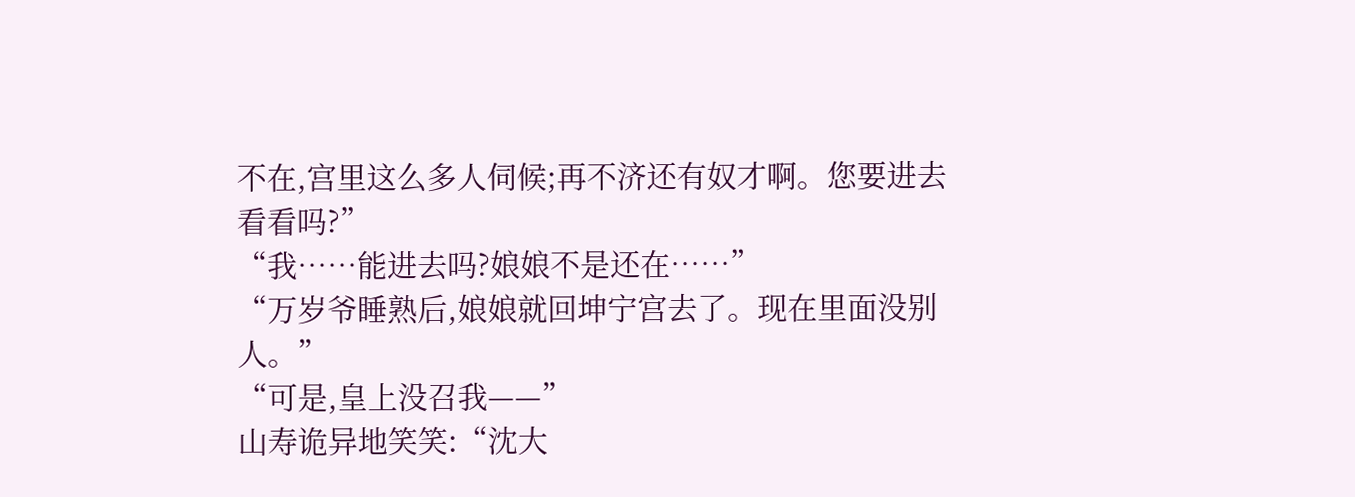不在,宫里这么多人伺候;再不济还有奴才啊。您要进去看看吗?”
“我……能进去吗?娘娘不是还在……”
“万岁爷睡熟后,娘娘就回坤宁宫去了。现在里面没别人。”
“可是,皇上没召我——”
山寿诡异地笑笑:“沈大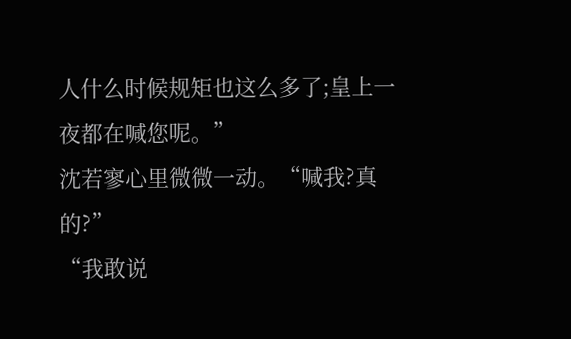人什么时候规矩也这么多了;皇上一夜都在喊您呢。”
沈若寥心里微微一动。“喊我?真的?”
“我敢说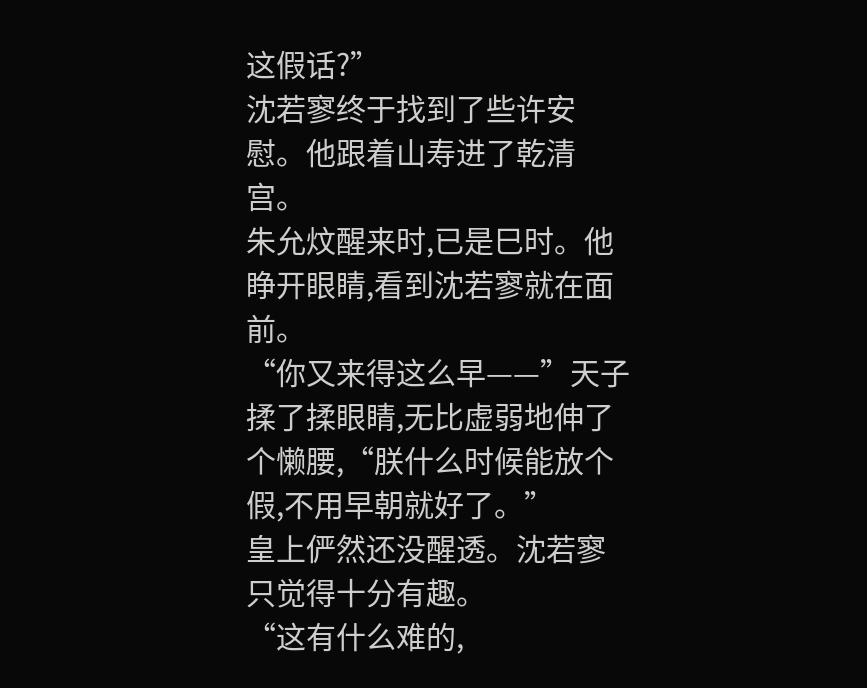这假话?”
沈若寥终于找到了些许安慰。他跟着山寿进了乾清宫。
朱允炆醒来时,已是巳时。他睁开眼睛,看到沈若寥就在面前。
“你又来得这么早——”天子揉了揉眼睛,无比虚弱地伸了个懒腰,“朕什么时候能放个假,不用早朝就好了。”
皇上俨然还没醒透。沈若寥只觉得十分有趣。
“这有什么难的,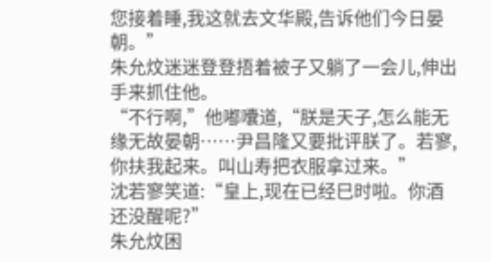您接着睡,我这就去文华殿,告诉他们今日晏朝。”
朱允炆迷迷登登捂着被子又躺了一会儿,伸出手来抓住他。
“不行啊,”他嘟囔道,“朕是天子,怎么能无缘无故晏朝……尹昌隆又要批评朕了。若寥,你扶我起来。叫山寿把衣服拿过来。”
沈若寥笑道:“皇上,现在已经巳时啦。你酒还没醒呢?”
朱允炆困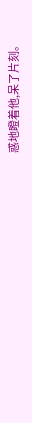惑地瞪着他,呆了片刻。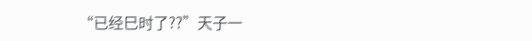“已经巳时了??”天子一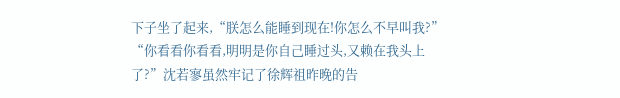下子坐了起来,“朕怎么能睡到现在!你怎么不早叫我?”
“你看看你看看,明明是你自己睡过头,又赖在我头上了?”沈若寥虽然牢记了徐辉祖昨晚的告